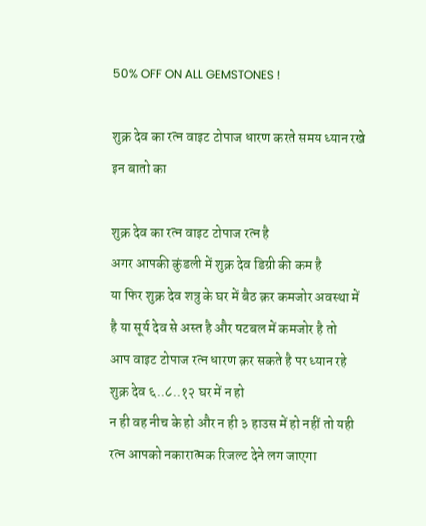50% OFF ON ALL GEMSTONES !

शुक्र देव का रत्न वाइट टोपाज धारण करते समय ध्यान रखे इन बातो का

शुक्र देव का रत्न वाइट टोपाज रत्न है
अगर आपकी कुंडली में शुक्र देव डिग्री की कम है
या फिर शुक्र देव शत्रु के घर में बैठ क़र कमजोर अवस्था में है या सूर्य देव से अस्त है और षटबल में कमजोर है तो
आप वाइट टोपाज रत्न धारण क़र सकते है पर ध्यान रहे शुक्र देव ६..८..१२ घर में न हो
न ही वह नीच के हो और न ही ३ हाउस में हो नहीं तो यही रत्न आपको नकारात्मक रिजल्ट देने लग जाएगा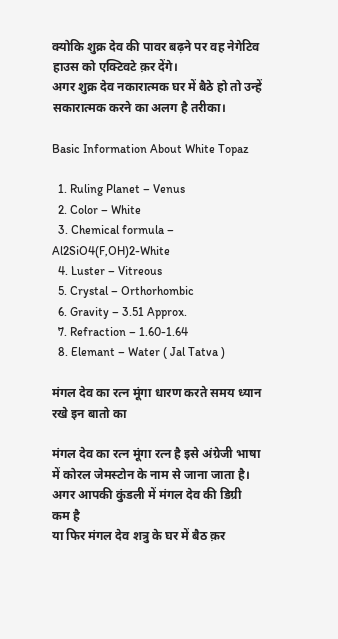क्योकि शुक्र देव की पावर बढ़ने पर वह नेगेटिव हाउस को एक्टिवटे क़र देंगे।
अगर शुक्र देव नकारात्मक घर में बैठे हो तो उन्हें सकारात्मक करने का अलग है तरीका।

Basic Information About White Topaz

  1. Ruling Planet – Venus
  2. Color – White
  3. Chemical formula – Al2SiO4(F,OH)2-White
  4. Luster – Vitreous
  5. Crystal – Orthorhombic
  6. Gravity – 3.51 Approx.
  7. Refraction – 1.60-1.64
  8. Elemant – Water ( Jal Tatva )

मंगल देव का रत्न मूंगा धारण करते समय ध्यान रखे इन बातो का

मंगल देव का रत्न मूंगा रत्न है इसे अंग्रेजी भाषा में कोरल जेमस्टोन के नाम से जाना जाता है।
अगर आपकी कुंडली में मंगल देव की डिग्री कम है
या फिर मंगल देव शत्रु के घर में बैठ क़र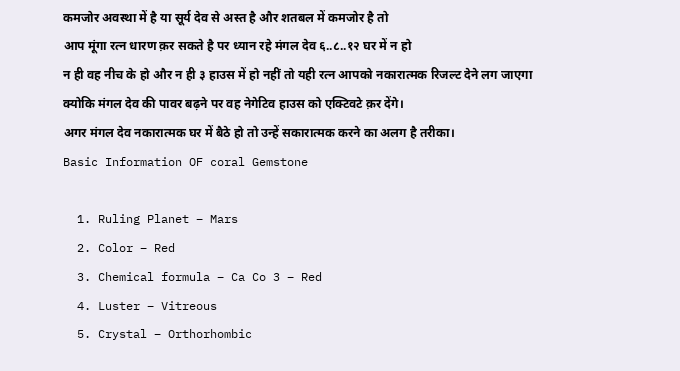कमजोर अवस्था में है या सूर्य देव से अस्त है और शतबल में कमजोर है तो
आप मूंगा रत्न धारण क़र सकते है पर ध्यान रहे मंगल देव ६..८..१२ घर में न हो
न ही वह नीच के हो और न ही ३ हाउस में हो नहीं तो यही रत्न आपको नकारात्मक रिजल्ट देने लग जाएगा
क्योकि मंगल देव की पावर बढ़ने पर वह नेगेटिव हाउस को एक्टिवटे क़र देंगे।
अगर मंगल देव नकारात्मक घर में बैठे हो तो उन्हें सकारात्मक करने का अलग है तरीका।
Basic Information OF coral Gemstone

  1. Ruling Planet – Mars
  2. Color – Red
  3. Chemical formula – Ca Co 3 – Red
  4. Luster – Vitreous
  5. Crystal – Orthorhombic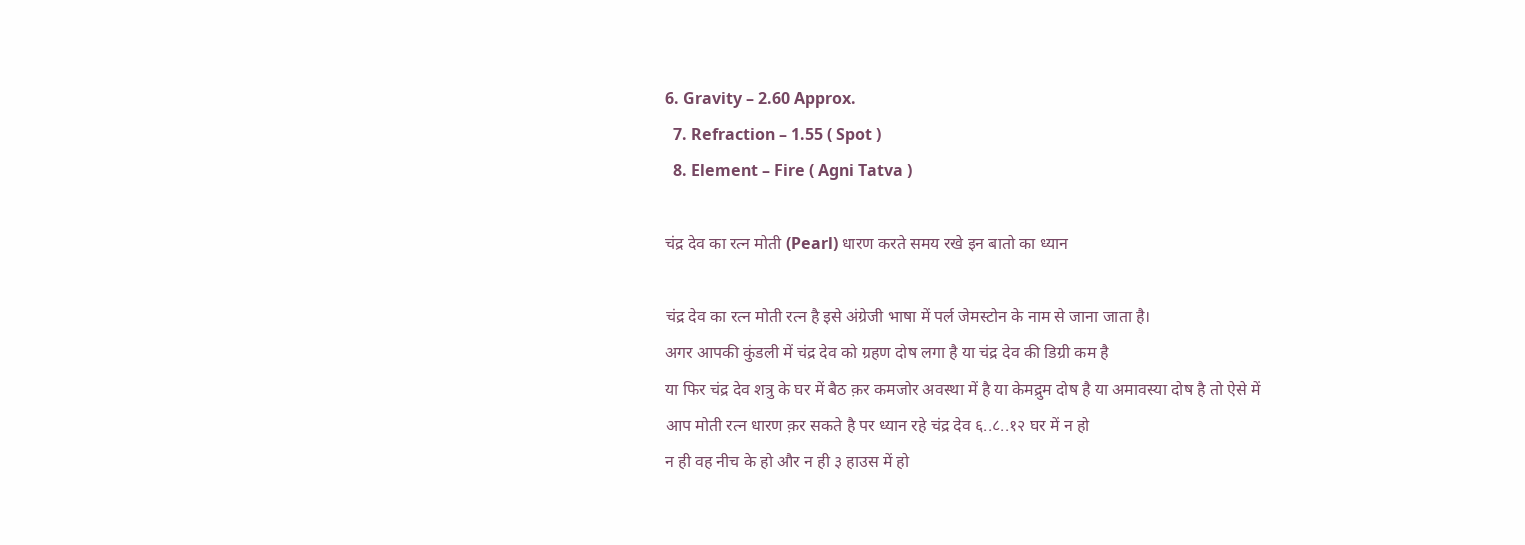6. Gravity – 2.60 Approx.
  7. Refraction – 1.55 ( Spot )
  8. Element – Fire ( Agni Tatva )

चंद्र देव का रत्न मोती (Pearl) धारण करते समय रखे इन बातो का ध्यान

चंद्र देव का रत्न मोती रत्न है इसे अंग्रेजी भाषा में पर्ल जेमस्टोन के नाम से जाना जाता है।
अगर आपकी कुंडली में चंद्र देव को ग्रहण दोष लगा है या चंद्र देव की डिग्री कम है
या फिर चंद्र देव शत्रु के घर में बैठ क़र कमजोर अवस्था में है या केमद्रुम दोष है या अमावस्या दोष है तो ऐसे में
आप मोती रत्न धारण क़र सकते है पर ध्यान रहे चंद्र देव ६..८..१२ घर में न हो
न ही वह नीच के हो और न ही ३ हाउस में हो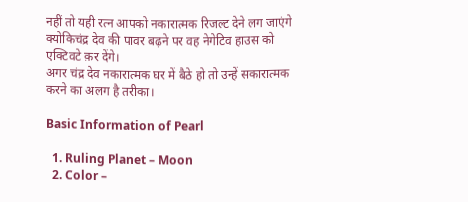नहीं तो यही रत्न आपको नकारात्मक रिजल्ट देने लग जाएंगे
क्योकिचंद्र देव की पावर बढ़ने पर वह नेगेटिव हाउस को एक्टिवटे क़र देंगे।
अगर चंद्र देव नकारात्मक घर में बैठे हो तो उन्हें सकारात्मक करने का अलग है तरीका।

Basic Information of Pearl

  1. Ruling Planet – Moon
  2. Color –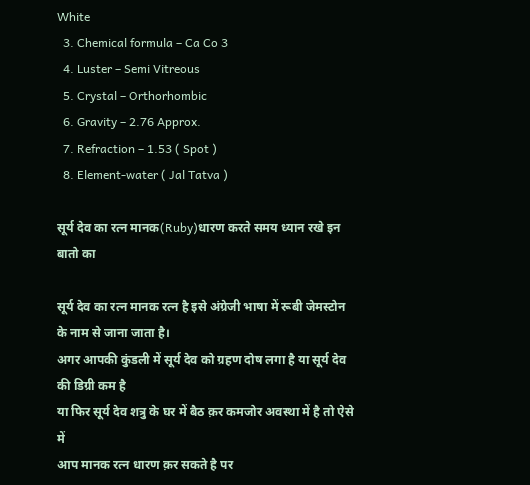White
  3. Chemical formula – Ca Co 3
  4. Luster – Semi Vitreous
  5. Crystal – Orthorhombic
  6. Gravity – 2.76 Approx.
  7. Refraction – 1.53 ( Spot )
  8. Element-water ( Jal Tatva )

सूर्य देव का रत्न मानक(Ruby)धारण करते समय ध्यान रखे इन बातो का

सूर्य देव का रत्न मानक रत्न है इसे अंग्रेजी भाषा में रूबी जेमस्टोन के नाम से जाना जाता है।
अगर आपकी कुंडली में सूर्य देव को ग्रहण दोष लगा है या सूर्य देव की डिग्री कम है
या फिर सूर्य देव शत्रु के घर में बैठ क़र कमजोर अवस्था में है तो ऐसे में
आप मानक रत्न धारण क़र सकते है पर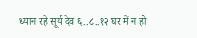ध्यान रहे सूर्य देव ६..८..१२ घर में न हो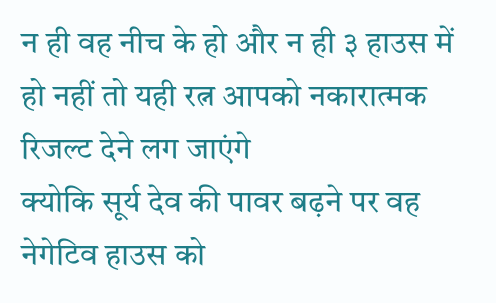न ही वह नीच के हो और न ही ३ हाउस में हो नहीं तो यही रत्न आपको नकारात्मक रिजल्ट देने लग जाएंगे
क्योकि सूर्य देव की पावर बढ़ने पर वह नेगेटिव हाउस को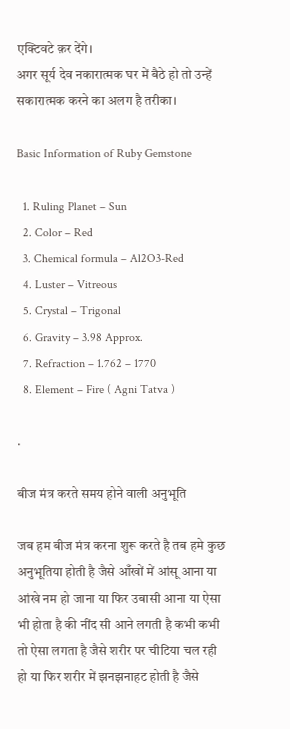एक्टिवटे क़र देंगे।
अगर सूर्य देव नकारात्मक घर में बैठे हो तो उन्हें सकारात्मक करने का अलग है तरीका।

Basic Information of Ruby Gemstone

  1. Ruling Planet – Sun
  2. Color – Red
  3. Chemical formula – Al2O3-Red
  4. Luster – Vitreous
  5. Crystal – Trigonal
  6. Gravity – 3.98 Approx.
  7. Refraction – 1.762 – 1770
  8. Element – Fire ( Agni Tatva )

.

बीज मंत्र करते समय होने वाली अनुभूति

जब हम बीज मंत्र करना शुरू करते है तब हमे कुछ अनुभूतिया होती है जैसे आँखों में आंसू आना या आंखे नम हो जाना या फिर उबासी आना या ऐसा भी होता है की नींद सी आने लगती है कभी कभी तो ऐसा लगता है जैसे शरीर पर चीटिया चल रही हो या फिर शरीर में झनझनाहट होती है जैसे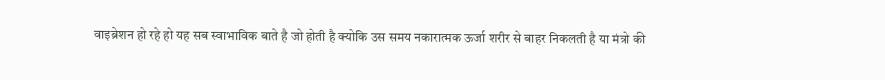वाइब्रेशन हो रहे हो यह सब स्वाभाविक बाते है जो होती है क्योकि उस समय नकारात्मक ऊर्जा शरीर से बाहर निकलती है या मंत्रो की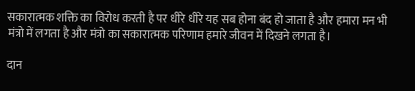सकारात्मक शक्ति का विरोध करती है पर धीरे धीरे यह सब होना बंद हो जाता है और हमारा मन भी मंत्रो में लगता है और मंत्रो का सकारात्मक परिणाम हमारे जीवन में दिखने लगता है।

दान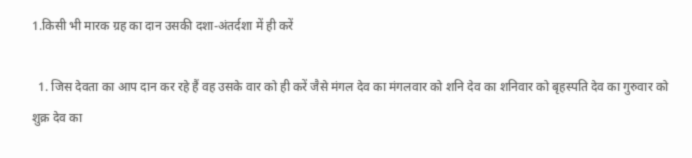1.किसी भी मारक ग्रह का दान उसकी दशा-अंतर्दशा में ही करें

  1. जिस देवता का आप दान कर रहे हैं वह उसके वार को ही करें जैसे मंगल देव का मंगलवार को शनि देव का शनिवार को बृहस्पति देव का गुरुवार को शुक्र देव का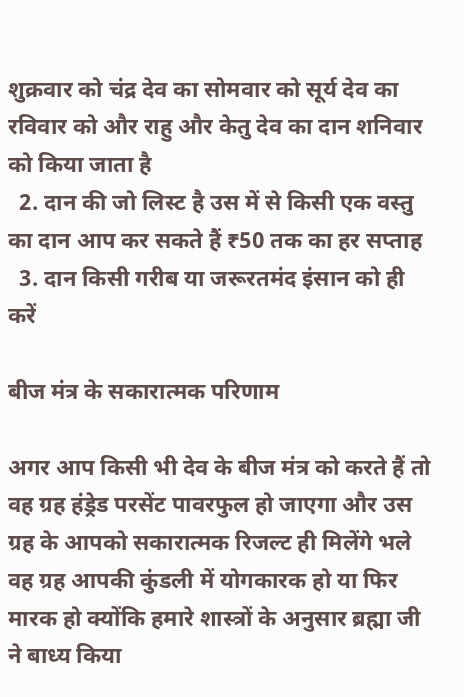शुक्रवार को चंद्र देव का सोमवार को सूर्य देव का रविवार को और राहु और केतु देव का दान शनिवार को किया जाता है
  2. दान की जो लिस्ट है उस में से किसी एक वस्तु का दान आप कर सकते हैं ₹50 तक का हर सप्ताह
  3. दान किसी गरीब या जरूरतमंद इंसान को ही करें

बीज मंत्र के सकारात्मक परिणाम

अगर आप किसी भी देव के बीज मंत्र को करते हैं तो वह ग्रह हंड्रेड परसेंट पावरफुल हो जाएगा और उस ग्रह के आपको सकारात्मक रिजल्ट ही मिलेंगे भले वह ग्रह आपकी कुंडली में योगकारक हो या फिर मारक हो क्योंकि हमारे शास्त्रों के अनुसार ब्रह्मा जी ने बाध्य किया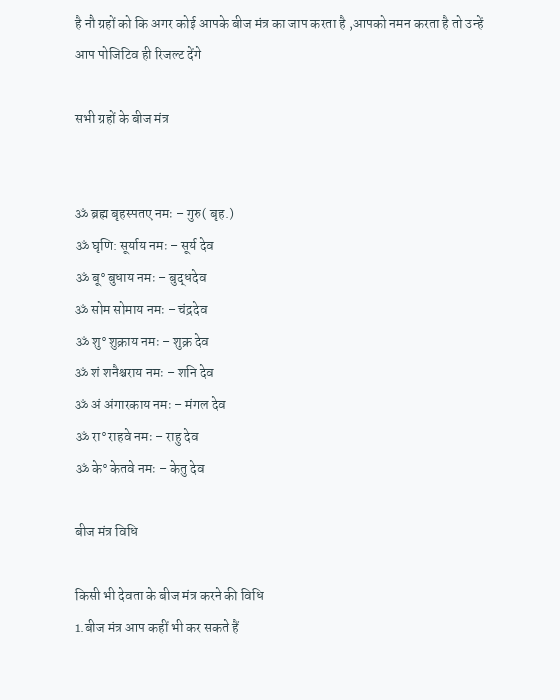है नौ ग्रहों को कि अगर कोई आपके बीज मंत्र का जाप करता है ,आपको नमन करता है तो उन्हें आप पोजिटिव ही रिजल्ट देंगे

सभी ग्रहों के बीज मंत्र


ॐ ब्रह्म बृहस्पतए नमः – गुरु( बृह.)
ॐ घृणि: सूर्याय नमः – सूर्य देव
ॐ बू° बुधाय नमः – बुद्धदेव
ॐ सोम सोमाय नमः – चंद्रदेव
ॐ शु° शुक्राय नमः – शुक्र देव
ॐ शं शनैश्चराय नमः – शनि देव
ॐ अं अंगारकाय नमः – मंगल देव
ॐ रा° राहवे नमः – राहु देव
ॐ के° केतवे नमः – केतु देव

बीज मंत्र विधि

किसी भी देवता के बीज मंत्र करने की विधि
1.बीज मंत्र आप कहीं भी कर सकते हैं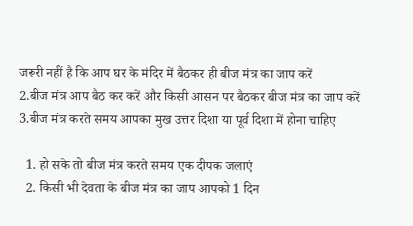जरूरी नहीं है कि आप घर के मंदिर में बैठकर ही बीज मंत्र का जाप करें
2.बीज मंत्र आप बैठ कर करें और किसी आसन पर बैठकर बीज मंत्र का जाप करें
3.बीज मंत्र करते समय आपका मुख उत्तर दिशा या पूर्व दिशा में होना चाहिए

  1. हो सके तो बीज मंत्र करते समय एक दीपक जलाएं
  2. किसी भी देवता के बीज मंत्र का जाप आपको 1 दिन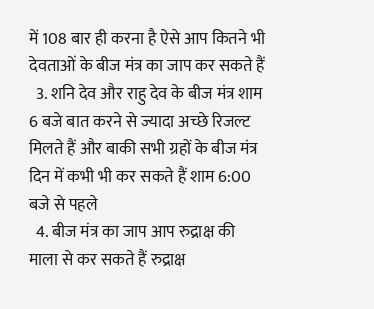में 108 बार ही करना है ऐसे आप कितने भी देवताओं के बीज मंत्र का जाप कर सकते हैं
  3. शनि देव और राहु देव के बीज मंत्र शाम 6 बजे बात करने से ज्यादा अच्छे रिजल्ट मिलते हैं और बाकी सभी ग्रहों के बीज मंत्र दिन में कभी भी कर सकते हैं शाम 6:00 बजे से पहले
  4. बीज मंत्र का जाप आप रुद्राक्ष की माला से कर सकते हैं रुद्राक्ष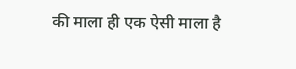की माला ही एक ऐसी माला है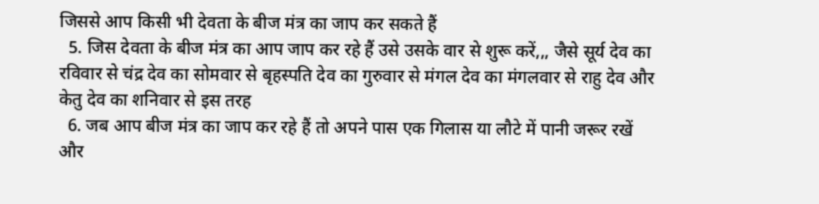जिससे आप किसी भी देवता के बीज मंत्र का जाप कर सकते हैं
  5. जिस देवता के बीज मंत्र का आप जाप कर रहे हैं उसे उसके वार से शुरू करें,,, जैसे सूर्य देव का रविवार से चंद्र देव का सोमवार से बृहस्पति देव का गुरुवार से मंगल देव का मंगलवार से राहु देव और केतु देव का शनिवार से इस तरह
  6. जब आप बीज मंत्र का जाप कर रहे हैं तो अपने पास एक गिलास या लौटे में पानी जरूर रखें और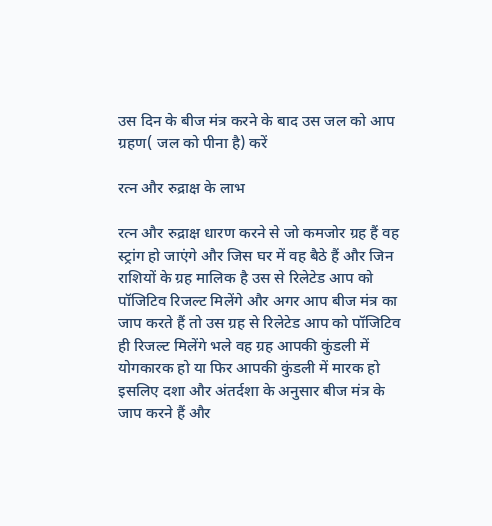उस दिन के बीज मंत्र करने के बाद उस जल को आप ग्रहण( जल को पीना है) करें

रत्न और रुद्राक्ष के लाभ

रत्न और रुद्राक्ष धारण करने से जो कमजोर ग्रह हैं वह स्ट्रांग हो जाएंगे और जिस घर में वह बैठे हैं और जिन राशियों के ग्रह मालिक है उस से रिलेटेड आप को पॉजिटिव रिजल्ट मिलेंगे और अगर आप बीज मंत्र का जाप करते हैं तो उस ग्रह से रिलेटेड आप को पॉजिटिव ही रिजल्ट मिलेंगे भले वह ग्रह आपकी कुंडली में योगकारक हो या फिर आपकी कुंडली में मारक हो इसलिए दशा और अंतर्दशा के अनुसार बीज मंत्र के जाप करने हैं और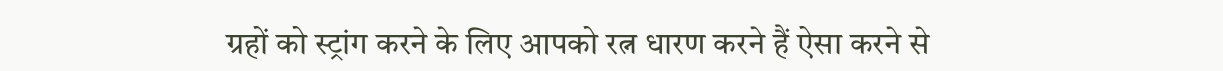ग्रहों को स्ट्रांग करने के लिए आपको रत्न धारण करने हैं ऐसा करने से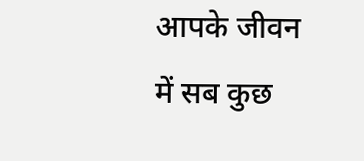आपके जीवन में सब कुछ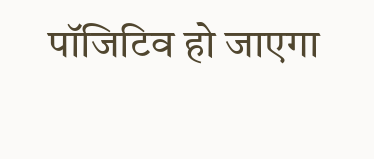पॉजिटिव हो जाएगा